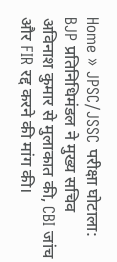Home » JPSC/JSSC परीक्षा घोटाला: BJP प्रतिनिधिमंडल ने मुख्य सचिव अविनाश कुमार से मुलाकात की, CBI जांच और FIR रद्द करने की मांग की।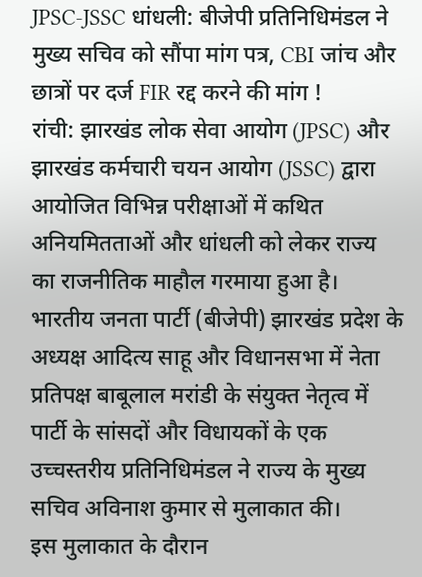JPSC-JSSC धांधली: बीजेपी प्रतिनिधिमंडल ने मुख्य सचिव को सौंपा मांग पत्र, CBI जांच और छात्रों पर दर्ज FIR रद्द करने की मांग !
रांची: झारखंड लोक सेवा आयोग (JPSC) और झारखंड कर्मचारी चयन आयोग (JSSC) द्वारा आयोजित विभिन्न परीक्षाओं में कथित अनियमितताओं और धांधली को लेकर राज्य का राजनीतिक माहौल गरमाया हुआ है। भारतीय जनता पार्टी (बीजेपी) झारखंड प्रदेश के अध्यक्ष आदित्य साहू और विधानसभा में नेता प्रतिपक्ष बाबूलाल मरांडी के संयुक्त नेतृत्व में पार्टी के सांसदों और विधायकों के एक उच्चस्तरीय प्रतिनिधिमंडल ने राज्य के मुख्य सचिव अविनाश कुमार से मुलाकात की।
इस मुलाकात के दौरान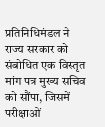प्रतिनिधिमंडल ने राज्य सरकार को संबोधित एक विस्तृत मांग पत्र मुख्य सचिव को सौंपा, जिसमें परीक्षाओं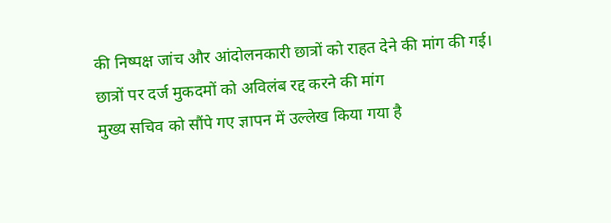की निष्पक्ष जांच और आंदोलनकारी छात्रों को राहत देने की मांग की गई।
छात्रों पर दर्ज मुकदमों को अविलंब रद्द करने की मांग
मुख्य सचिव को सौंपे गए ज्ञापन में उल्लेख किया गया है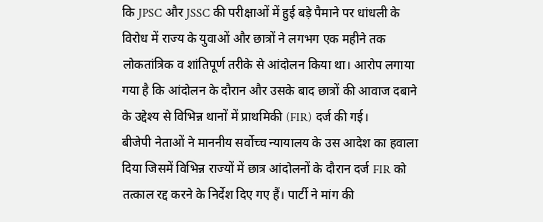कि JPSC और JSSC की परीक्षाओं में हुई बड़े पैमाने पर धांधली के विरोध में राज्य के युवाओं और छात्रों ने लगभग एक महीने तक लोकतांत्रिक व शांतिपूर्ण तरीके से आंदोलन किया था। आरोप लगाया गया है कि आंदोलन के दौरान और उसके बाद छात्रों की आवाज दबाने के उद्देश्य से विभिन्न थानों में प्राथमिकी (FIR) दर्ज की गई।
बीजेपी नेताओं ने माननीय सर्वोच्च न्यायालय के उस आदेश का हवाला दिया जिसमें विभिन्न राज्यों में छात्र आंदोलनों के दौरान दर्ज FIR को तत्काल रद्द करने के निर्देश दिए गए हैं। पार्टी ने मांग की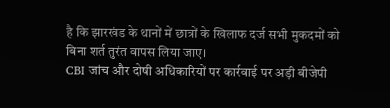है कि झारखंड के थानों में छात्रों के खिलाफ दर्ज सभी मुकदमों को बिना शर्त तुरंत वापस लिया जाए।
CBI जांच और दोषी अधिकारियों पर कार्रवाई पर अड़ी बीजेपी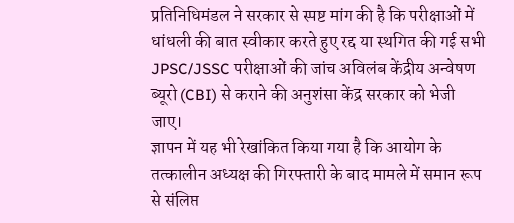प्रतिनिधिमंडल ने सरकार से स्पष्ट मांग की है कि परीक्षाओं में धांधली की बात स्वीकार करते हुए रद्द या स्थगित की गई सभी JPSC/JSSC परीक्षाओं की जांच अविलंब केंद्रीय अन्वेषण ब्यूरो (CBI) से कराने की अनुशंसा केंद्र सरकार को भेजी जाए।
ज्ञापन में यह भी रेखांकित किया गया है कि आयोग के तत्कालीन अध्यक्ष की गिरफ्तारी के बाद मामले में समान रूप से संलिप्त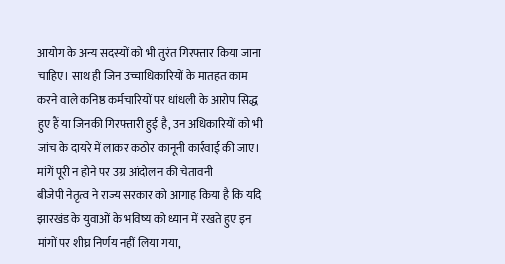आयोग के अन्य सदस्यों को भी तुरंत गिरफ्तार किया जाना चाहिए। साथ ही जिन उच्चाधिकारियों के मातहत काम करने वाले कनिष्ठ कर्मचारियों पर धांधली के आरोप सिद्ध हुए हैं या जिनकी गिरफ्तारी हुई है, उन अधिकारियों को भी जांच के दायरे में लाकर कठोर कानूनी कार्रवाई की जाए।
मांगें पूरी न होने पर उग्र आंदोलन की चेतावनी
बीजेपी नेतृत्व ने राज्य सरकार को आगाह किया है कि यदि झारखंड के युवाओं के भविष्य को ध्यान में रखते हुए इन मांगों पर शीघ्र निर्णय नहीं लिया गया,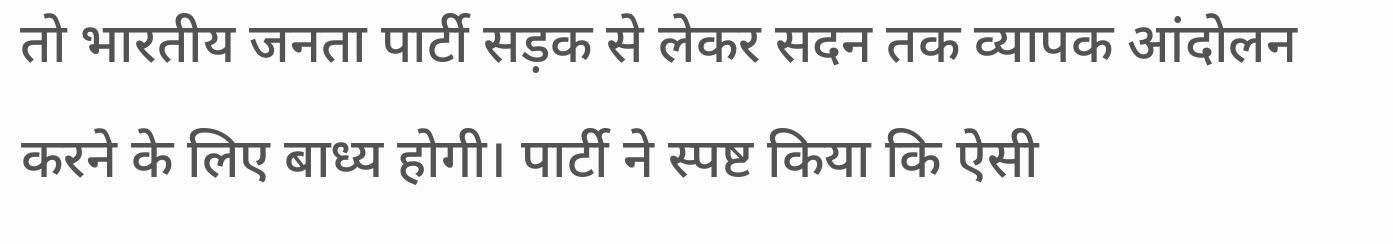तो भारतीय जनता पार्टी सड़क से लेकर सदन तक व्यापक आंदोलन करने के लिए बाध्य होगी। पार्टी ने स्पष्ट किया कि ऐसी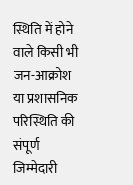स्थिति में होने वाले किसी भी जन-आक्रोश या प्रशासनिक परिस्थिति की संपूर्ण जिम्मेदारी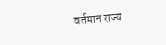वर्तमान राज्य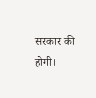सरकार की होगी।